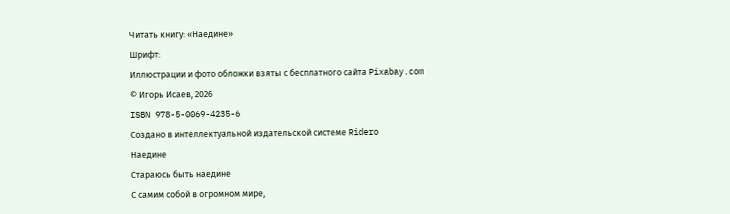Читать книгу: «Наедине»
Шрифт:
Иллюстрации и фото обложки взяты с бесплатного сайта Pixabay.com
© Игорь Исаев, 2026
ISBN 978-5-0069-4235-6
Создано в интеллектуальной издательской системе Ridero
Наедине
Стараюсь быть наедине
С самим собой в огромном мире,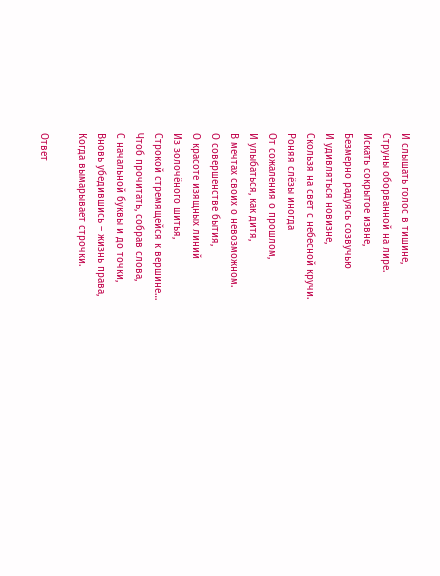И слышать голос в тишине,
Струны оборванной на лире.
Искать сокрытое извне,
Безмерно радуясь созвучью
И удивляться новизне,
Скользя на свет с небесной кручи.
Роняя слёзы иногда
От сожаления о прошлом,
И улыбаться, как дитя,
В мечтах своих о невозможном.
О совершенстве бытия,
О красоте изящных линий
Из золочёного шитья,
Строкой стремящейся к вершине…
Чтоб прочитать, собрав слова,
С начальной буквы и до точки,
Вновь убедившись – жизнь права,
Когда вымарывает строчки.

Ответ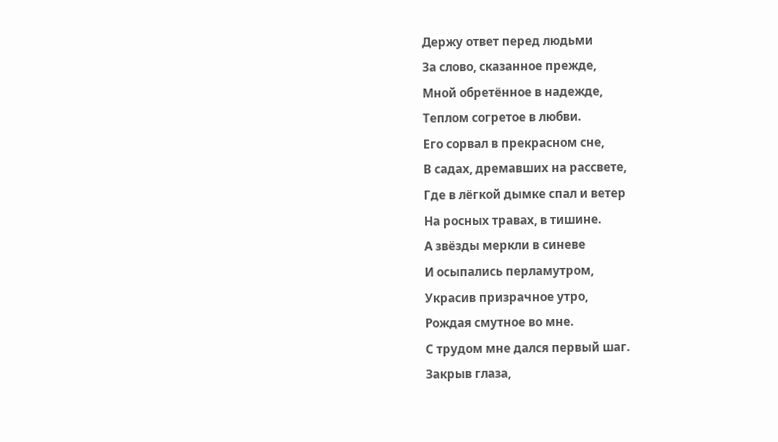Держу ответ перед людьми
За слово, сказанное прежде,
Мной обретённое в надежде,
Теплом согретое в любви.
Его сорвал в прекрасном сне,
В садах, дремавших на рассвете,
Где в лёгкой дымке спал и ветер
На росных травах, в тишине.
А звёзды меркли в синеве
И осыпались перламутром,
Украсив призрачное утро,
Рождая смутное во мне.
С трудом мне дался первый шаг.
Закрыв глаза,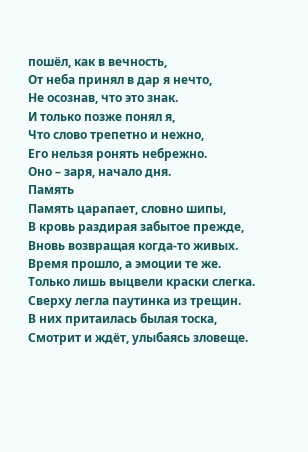пошёл, как в вечность,
От неба принял в дар я нечто,
Не осознав, что это знак.
И только позже понял я,
Что слово трепетно и нежно,
Его нельзя ронять небрежно.
Оно – заря, начало дня.
Память
Память царапает, словно шипы,
В кровь раздирая забытое прежде,
Вновь возвращая когда-то живых.
Время прошло, а эмоции те же.
Только лишь выцвели краски слегка.
Сверху легла паутинка из трещин.
В них притаилась былая тоска,
Смотрит и ждёт, улыбаясь зловеще.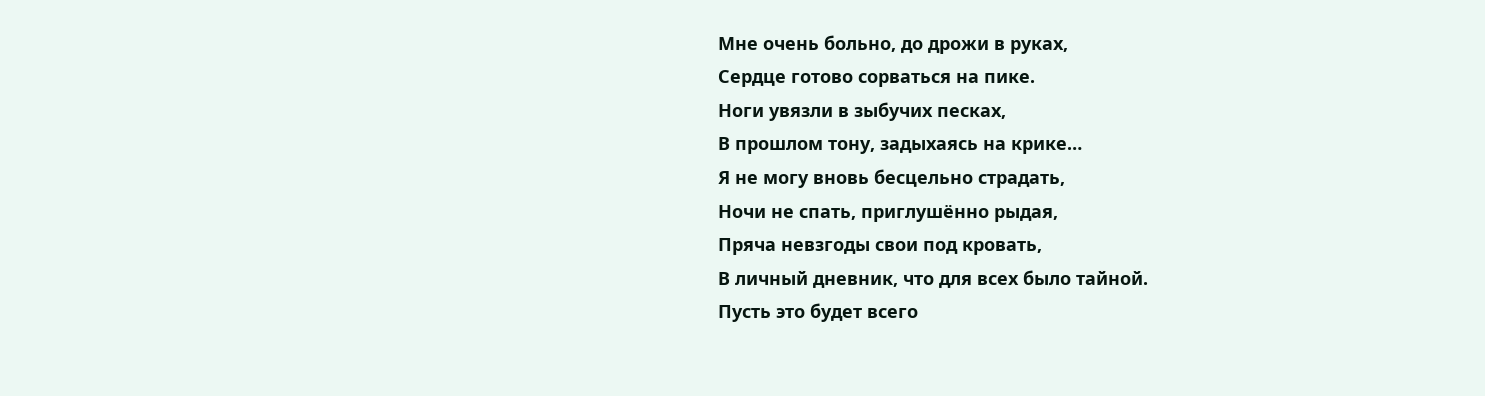Мне очень больно, до дрожи в руках,
Сердце готово сорваться на пике.
Ноги увязли в зыбучих песках,
В прошлом тону, задыхаясь на крике…
Я не могу вновь бесцельно страдать,
Ночи не спать, приглушённо рыдая,
Пряча невзгоды свои под кровать,
В личный дневник, что для всех было тайной.
Пусть это будет всего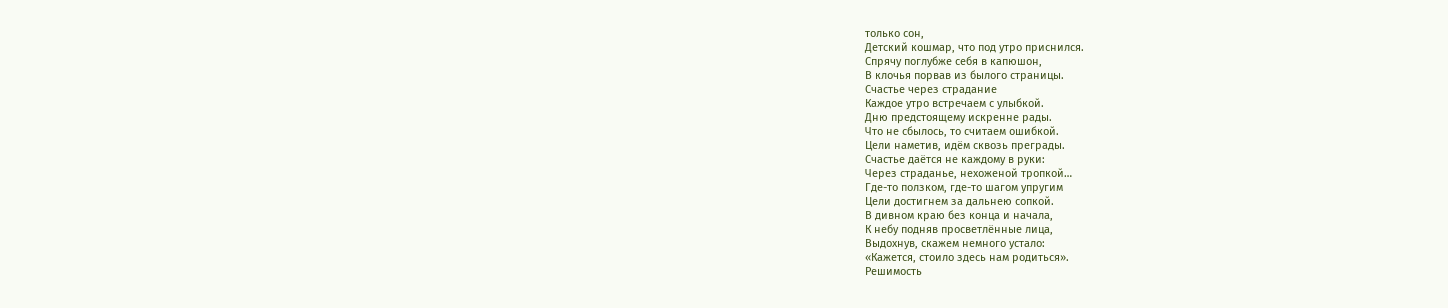только сон,
Детский кошмар, что под утро приснился.
Спрячу поглубже себя в капюшон,
В клочья порвав из былого страницы.
Счастье через страдание
Каждое утро встречаем с улыбкой.
Дню предстоящему искренне рады.
Что не сбылось, то считаем ошибкой.
Цели наметив, идём сквозь преграды.
Счастье даётся не каждому в руки:
Через страданье, нехоженой тропкой…
Где-то ползком, где-то шагом упругим
Цели достигнем за дальнею сопкой.
В дивном краю без конца и начала,
К небу подняв просветлённые лица,
Выдохнув, скажем немного устало:
«Кажется, стоило здесь нам родиться».
Решимость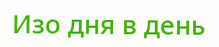Изо дня в день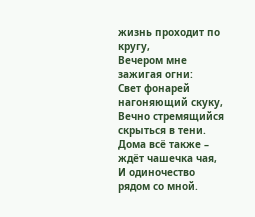жизнь проходит по кругу,
Вечером мне зажигая огни:
Свет фонарей нагоняющий скуку,
Вечно стремящийся скрыться в тени.
Дома всё также – ждёт чашечка чая,
И одиночество рядом со мной.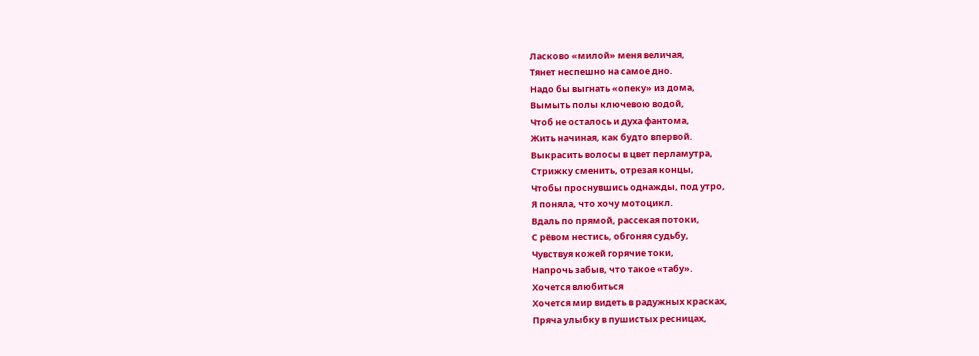Ласково «милой» меня величая,
Тянет неспешно на самое дно.
Надо бы выгнать «опеку» из дома,
Вымыть полы ключевою водой,
Чтоб не осталось и духа фантома,
Жить начиная, как будто впервой.
Выкрасить волосы в цвет перламутра,
Стрижку сменить, отрезая концы,
Чтобы проснувшись однажды, под утро,
Я поняла, что хочу мотоцикл.
Вдаль по прямой, рассекая потоки,
С рёвом нестись, обгоняя судьбу,
Чувствуя кожей горячие токи,
Напрочь забыв, что такое «табу».
Хочется влюбиться
Хочется мир видеть в радужных красках,
Пряча улыбку в пушистых ресницах,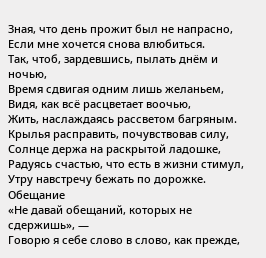Зная, что день прожит был не напрасно,
Если мне хочется снова влюбиться.
Так, чтоб, зардевшись, пылать днём и ночью,
Время сдвигая одним лишь желаньем,
Видя, как всё расцветает воочью,
Жить, наслаждаясь рассветом багряным.
Крылья расправить, почувствовав силу,
Солнце держа на раскрытой ладошке,
Радуясь счастью, что есть в жизни стимул,
Утру навстречу бежать по дорожке.
Обещание
«Не давай обещаний, которых не сдержишь», —
Говорю я себе слово в слово, как прежде,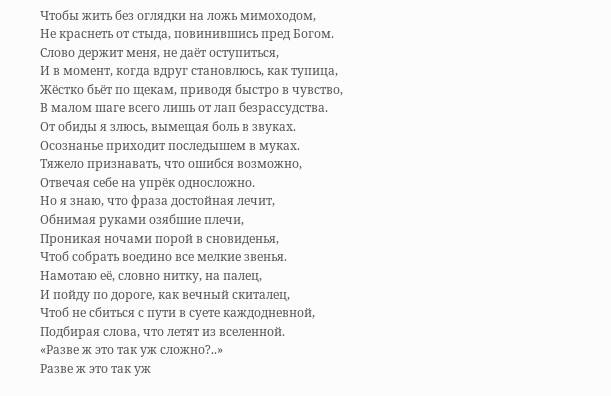Чтобы жить без оглядки на ложь мимоходом,
Не краснеть от стыда, повинившись пред Богом.
Слово держит меня, не даёт оступиться,
И в момент, когда вдруг становлюсь, как тупица,
Жёстко бьёт по щекам, приводя быстро в чувство,
В малом шаге всего лишь от лап безрассудства.
От обиды я злюсь, вымещая боль в звуках.
Осознанье приходит последышем в муках.
Тяжело признавать, что ошибся возможно,
Отвечая себе на упрёк односложно.
Но я знаю, что фраза достойная лечит,
Обнимая руками озябшие плечи,
Проникая ночами порой в сновиденья,
Чтоб собрать воедино все мелкие звенья.
Намотаю её, словно нитку, на палец,
И пойду по дороге, как вечный скиталец,
Чтоб не сбиться с пути в суете каждодневной,
Подбирая слова, что летят из вселенной.
«Разве ж это так уж сложно?..»
Разве ж это так уж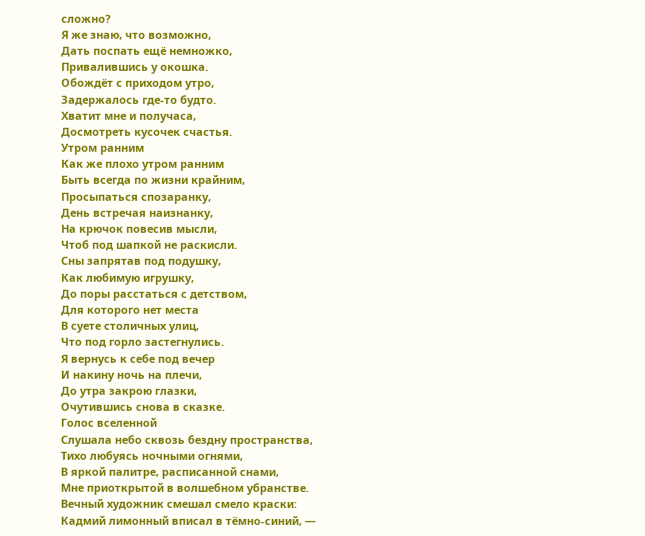сложно?
Я же знаю, что возможно,
Дать поспать ещё немножко,
Привалившись у окошка.
Обождёт с приходом утро,
Задержалось где-то будто.
Хватит мне и получаса,
Досмотреть кусочек счастья.
Утром ранним
Как же плохо утром ранним
Быть всегда по жизни крайним,
Просыпаться спозаранку,
День встречая наизнанку,
На крючок повесив мысли,
Чтоб под шапкой не раскисли.
Сны запрятав под подушку,
Как любимую игрушку,
До поры расстаться с детством,
Для которого нет места
В суете столичных улиц,
Что под горло застегнулись.
Я вернусь к себе под вечер
И накину ночь на плечи,
До утра закрою глазки,
Очутившись снова в сказке.
Голос вселенной
Слушала небо сквозь бездну пространства,
Тихо любуясь ночными огнями,
В яркой палитре, расписанной снами,
Мне приоткрытой в волшебном убранстве.
Вечный художник смешал смело краски:
Кадмий лимонный вписал в тёмно-синий, —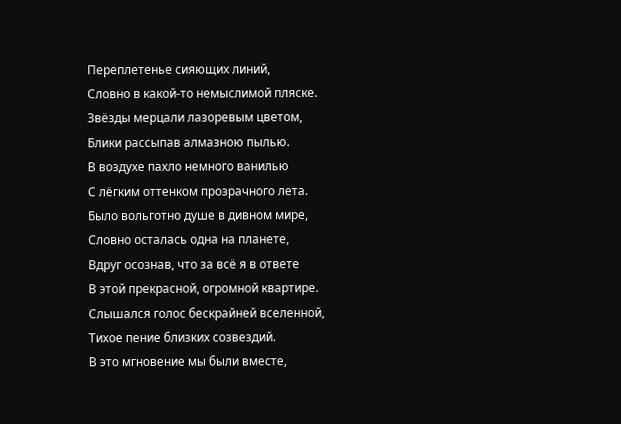Переплетенье сияющих линий,
Словно в какой-то немыслимой пляске.
Звёзды мерцали лазоревым цветом,
Блики рассыпав алмазною пылью.
В воздухе пахло немного ванилью
С лёгким оттенком прозрачного лета.
Было вольготно душе в дивном мире,
Словно осталась одна на планете,
Вдруг осознав, что за всё я в ответе
В этой прекрасной, огромной квартире.
Слышался голос бескрайней вселенной,
Тихое пение близких созвездий.
В это мгновение мы были вместе,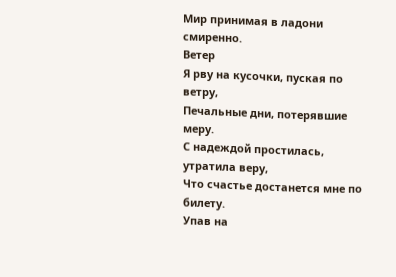Мир принимая в ладони смиренно.
Ветер
Я рву на кусочки, пуская по ветру,
Печальные дни, потерявшие меру.
С надеждой простилась, утратила веру,
Что счастье достанется мне по билету.
Упав на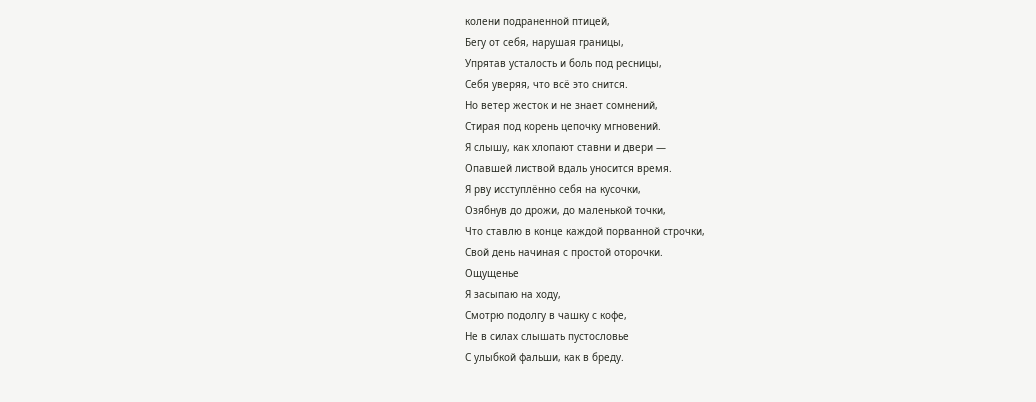колени подраненной птицей,
Бегу от себя, нарушая границы,
Упрятав усталость и боль под ресницы,
Себя уверяя, что всё это снится.
Но ветер жесток и не знает сомнений,
Стирая под корень цепочку мгновений.
Я слышу, как хлопают ставни и двери —
Опавшей листвой вдаль уносится время.
Я рву исступлённо себя на кусочки,
Озябнув до дрожи, до маленькой точки,
Что ставлю в конце каждой порванной строчки,
Свой день начиная с простой оторочки.
Ощущенье
Я засыпаю на ходу,
Смотрю подолгу в чашку с кофе,
Не в силах слышать пустословье
С улыбкой фальши, как в бреду.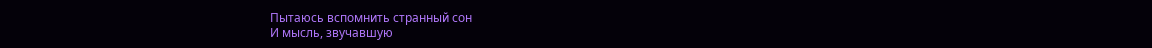Пытаюсь вспомнить странный сон
И мысль, звучавшую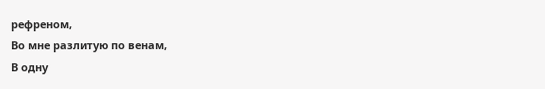рефреном,
Во мне разлитую по венам,
В одну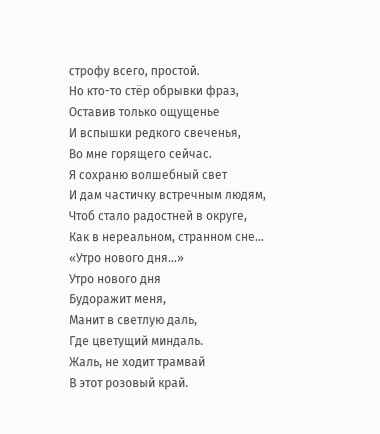строфу всего, простой.
Но кто-то стёр обрывки фраз,
Оставив только ощущенье
И вспышки редкого свеченья,
Во мне горящего сейчас.
Я сохраню волшебный свет
И дам частичку встречным людям,
Чтоб стало радостней в округе,
Как в нереальном, странном сне…
«Утро нового дня…»
Утро нового дня
Будоражит меня,
Манит в светлую даль,
Где цветущий миндаль.
Жаль, не ходит трамвай
В этот розовый край.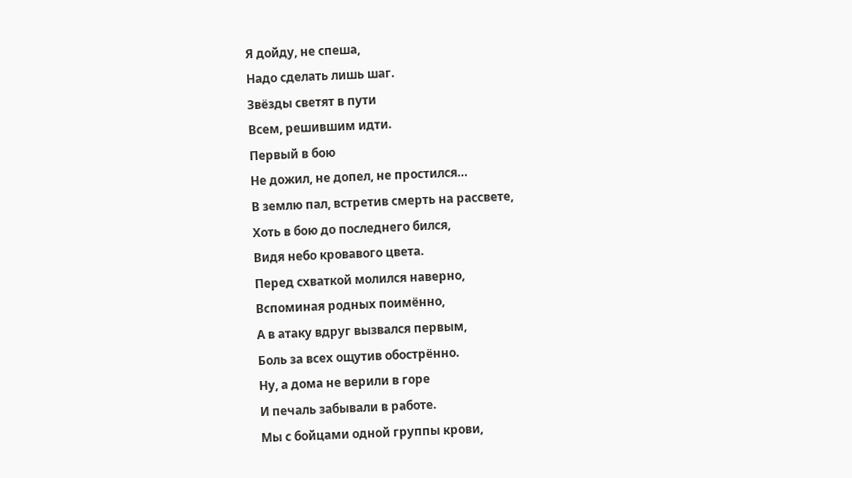Я дойду, не спеша,
Надо сделать лишь шаг.
Звёзды светят в пути
Всем, решившим идти.
Первый в бою
Не дожил, не допел, не простился…
В землю пал, встретив смерть на рассвете,
Хоть в бою до последнего бился,
Видя небо кровавого цвета.
Перед схваткой молился наверно,
Вспоминая родных поимённо,
А в атаку вдруг вызвался первым,
Боль за всех ощутив обострённо.
Ну, а дома не верили в горе
И печаль забывали в работе.
Мы с бойцами одной группы крови,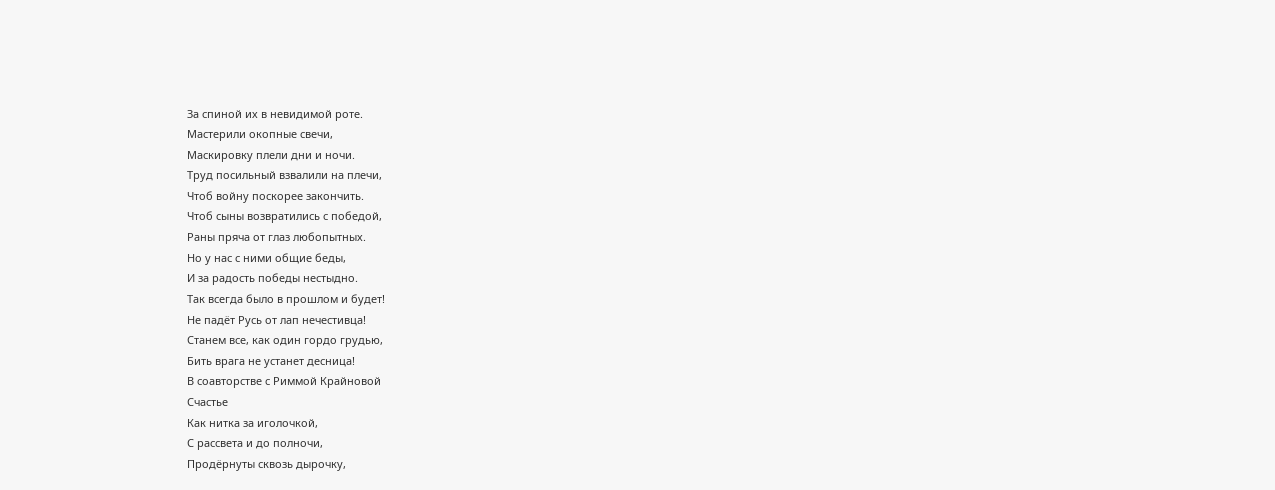За спиной их в невидимой роте.
Мастерили окопные свечи,
Маскировку плели дни и ночи.
Труд посильный взвалили на плечи,
Чтоб войну поскорее закончить.
Чтоб сыны возвратились с победой,
Раны пряча от глаз любопытных.
Но у нас с ними общие беды,
И за радость победы нестыдно.
Так всегда было в прошлом и будет!
Не падёт Русь от лап нечестивца!
Станем все, как один гордо грудью,
Бить врага не устанет десница!
В соавторстве с Риммой Крайновой
Счастье
Как нитка за иголочкой,
С рассвета и до полночи,
Продёрнуты сквозь дырочку,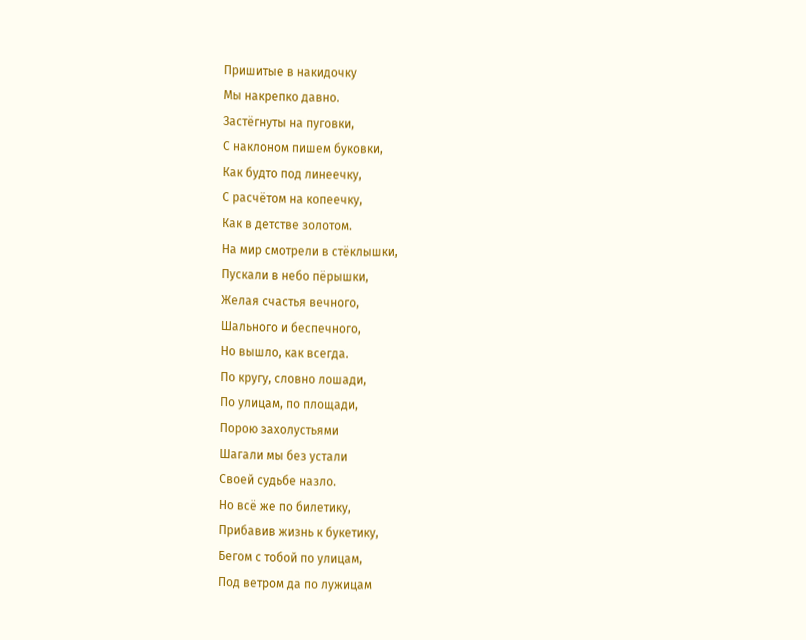Пришитые в накидочку
Мы накрепко давно.
Застёгнуты на пуговки,
С наклоном пишем буковки,
Как будто под линеечку,
С расчётом на копеечку,
Как в детстве золотом.
На мир смотрели в стёклышки,
Пускали в небо пёрышки,
Желая счастья вечного,
Шального и беспечного,
Но вышло, как всегда.
По кругу, словно лошади,
По улицам, по площади,
Порою захолустьями
Шагали мы без устали
Своей судьбе назло.
Но всё же по билетику,
Прибавив жизнь к букетику,
Бегом с тобой по улицам,
Под ветром да по лужицам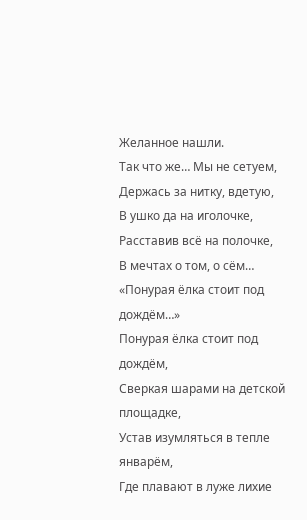Желанное нашли.
Так что же… Мы не сетуем,
Держась за нитку, вдетую,
В ушко да на иголочке,
Расставив всё на полочке,
В мечтах о том, о сём…
«Понурая ёлка стоит под дождём…»
Понурая ёлка стоит под дождём,
Сверкая шарами на детской площадке,
Устав изумляться в тепле январём,
Где плавают в луже лихие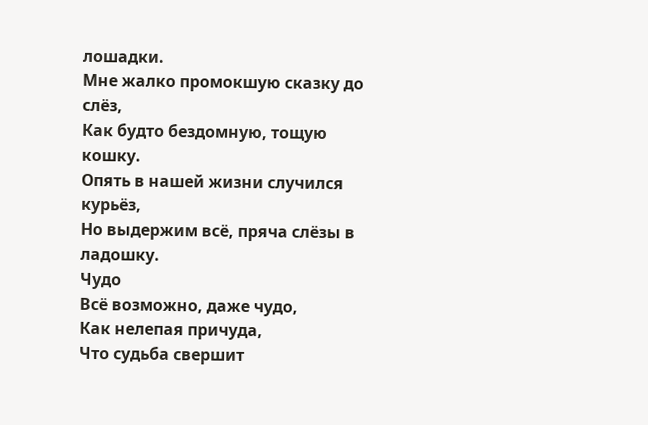лошадки.
Мне жалко промокшую сказку до слёз,
Как будто бездомную, тощую кошку.
Опять в нашей жизни случился курьёз,
Но выдержим всё, пряча слёзы в ладошку.
Чудо
Всё возможно, даже чудо,
Как нелепая причуда,
Что судьба свершит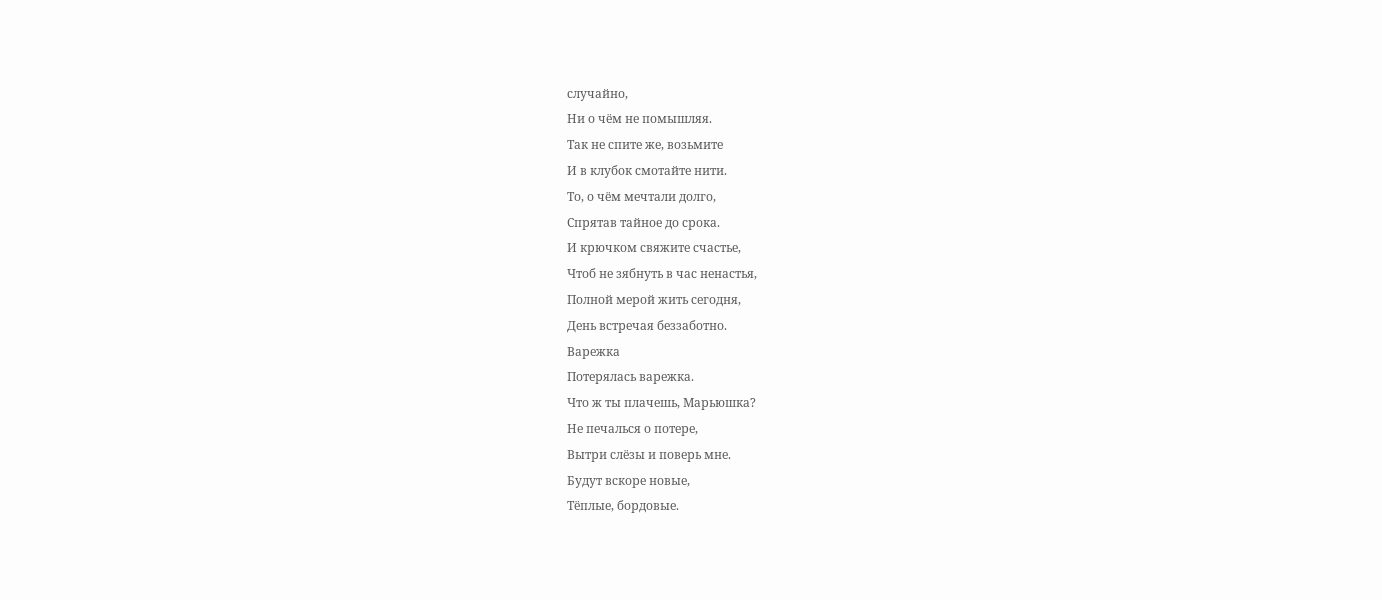случайно,
Ни о чём не помышляя.
Так не спите же, возьмите
И в клубок смотайте нити.
То, о чём мечтали долго,
Спрятав тайное до срока.
И крючком свяжите счастье,
Чтоб не зябнуть в час ненастья,
Полной мерой жить сегодня,
День встречая беззаботно.
Варежка
Потерялась варежка.
Что ж ты плачешь, Марьюшка?
Не печалься о потере,
Вытри слёзы и поверь мне.
Будут вскоре новые,
Тёплые, бордовые.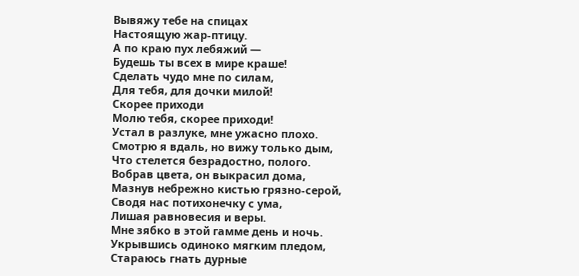Вывяжу тебе на спицах
Настоящую жар-птицу.
А по краю пух лебяжий —
Будешь ты всех в мире краше!
Сделать чудо мне по силам,
Для тебя, для дочки милой!
Скорее приходи
Молю тебя, скорее приходи!
Устал в разлуке, мне ужасно плохо.
Смотрю я вдаль, но вижу только дым,
Что стелется безрадостно, полого.
Вобрав цвета, он выкрасил дома,
Мазнув небрежно кистью грязно-серой,
Сводя нас потихонечку с ума,
Лишая равновесия и веры.
Мне зябко в этой гамме день и ночь.
Укрывшись одиноко мягким пледом,
Стараюсь гнать дурные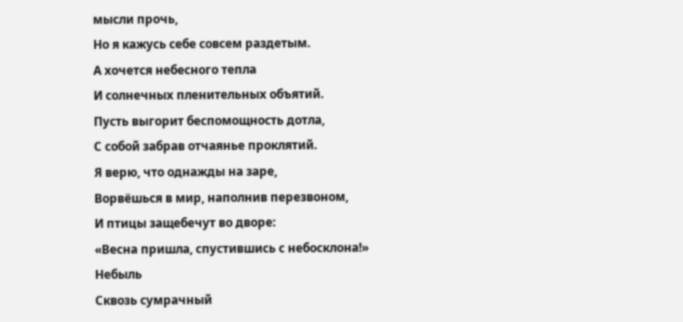мысли прочь,
Но я кажусь себе совсем раздетым.
А хочется небесного тепла
И солнечных пленительных объятий.
Пусть выгорит беспомощность дотла,
С собой забрав отчаянье проклятий.
Я верю, что однажды на заре,
Ворвёшься в мир, наполнив перезвоном,
И птицы защебечут во дворе:
«Весна пришла, спустившись с небосклона!»
Небыль
Сквозь сумрачный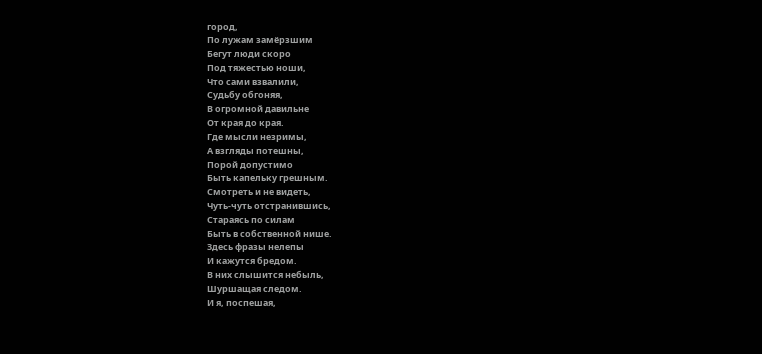город,
По лужам замёрзшим
Бегут люди скоро
Под тяжестью ноши,
Что сами взвалили,
Судьбу обгоняя,
В огромной давильне
От края до края.
Где мысли незримы,
А взгляды потешны,
Порой допустимо
Быть капельку грешным.
Смотреть и не видеть,
Чуть-чуть отстранившись,
Стараясь по силам
Быть в собственной нише.
Здесь фразы нелепы
И кажутся бредом.
В них слышится небыль,
Шуршащая следом.
И я, поспешая,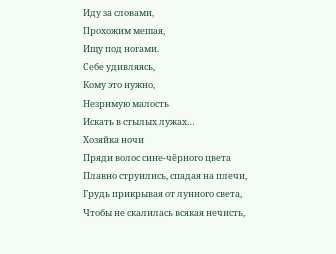Иду за словами,
Прохожим мешая,
Ищу под ногами.
Себе удивляясь,
Кому это нужно,
Незримую малость
Искать в стылых лужах…
Хозяйка ночи
Пряди волос сине-чёрного цвета
Плавно струились, спадая на плечи,
Грудь прикрывая от лунного света,
Чтобы не скалилась всякая нечисть,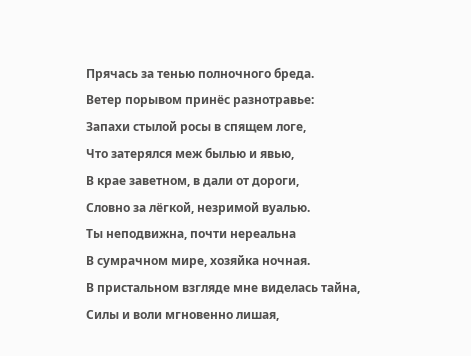Прячась за тенью полночного бреда.
Ветер порывом принёс разнотравье:
Запахи стылой росы в спящем логе,
Что затерялся меж былью и явью,
В крае заветном, в дали от дороги,
Словно за лёгкой, незримой вуалью.
Ты неподвижна, почти нереальна
В сумрачном мире, хозяйка ночная.
В пристальном взгляде мне виделась тайна,
Силы и воли мгновенно лишая,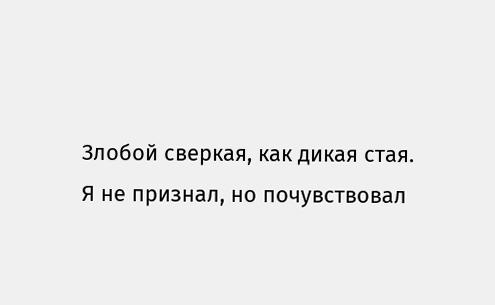Злобой сверкая, как дикая стая.
Я не признал, но почувствовал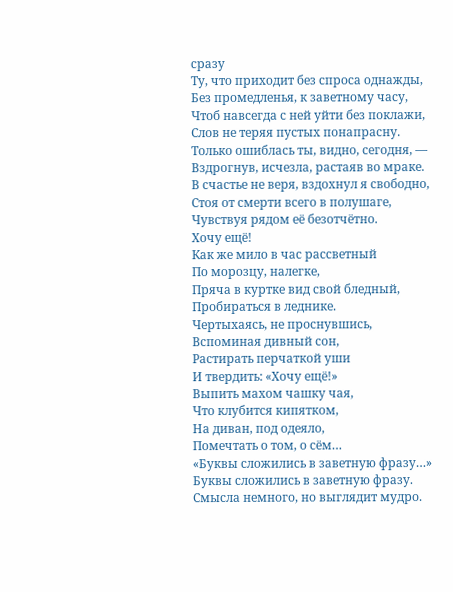сразу
Ту, что приходит без спроса однажды,
Без промедленья, к заветному часу,
Чтоб навсегда с ней уйти без поклажи,
Слов не теряя пустых понапрасну.
Только ошиблась ты, видно, сегодня, —
Вздрогнув, исчезла, растаяв во мраке.
В счастье не веря, вздохнул я свободно,
Стоя от смерти всего в полушаге,
Чувствуя рядом её безотчётно.
Хочу ещё!
Как же мило в час рассветный
По морозцу, налегке,
Пряча в куртке вид свой бледный,
Пробираться в леднике.
Чертыхаясь, не проснувшись,
Вспоминая дивный сон,
Растирать перчаткой уши
И твердить: «Хочу ещё!»
Выпить махом чашку чая,
Что клубится кипятком,
На диван, под одеяло,
Помечтать о том, о сём…
«Буквы сложились в заветную фразу…»
Буквы сложились в заветную фразу.
Смысла немного, но выглядит мудро.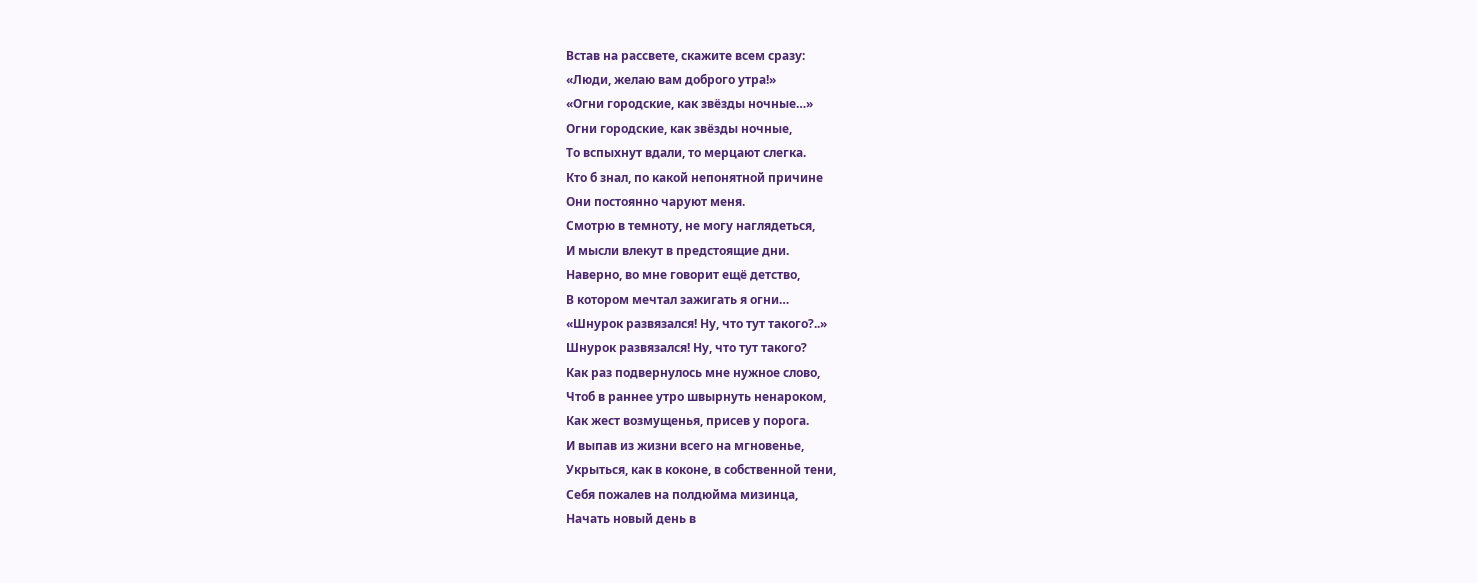Встав на рассвете, скажите всем сразу:
«Люди, желаю вам доброго утра!»
«Огни городские, как звёзды ночные…»
Огни городские, как звёзды ночные,
То вспыхнут вдали, то мерцают слегка.
Кто б знал, по какой непонятной причине
Они постоянно чаруют меня.
Смотрю в темноту, не могу наглядеться,
И мысли влекут в предстоящие дни.
Наверно, во мне говорит ещё детство,
В котором мечтал зажигать я огни…
«Шнурок развязался! Ну, что тут такого?..»
Шнурок развязался! Ну, что тут такого?
Как раз подвернулось мне нужное слово,
Чтоб в раннее утро швырнуть ненароком,
Как жест возмущенья, присев у порога.
И выпав из жизни всего на мгновенье,
Укрыться, как в коконе, в собственной тени,
Себя пожалев на полдюйма мизинца,
Начать новый день в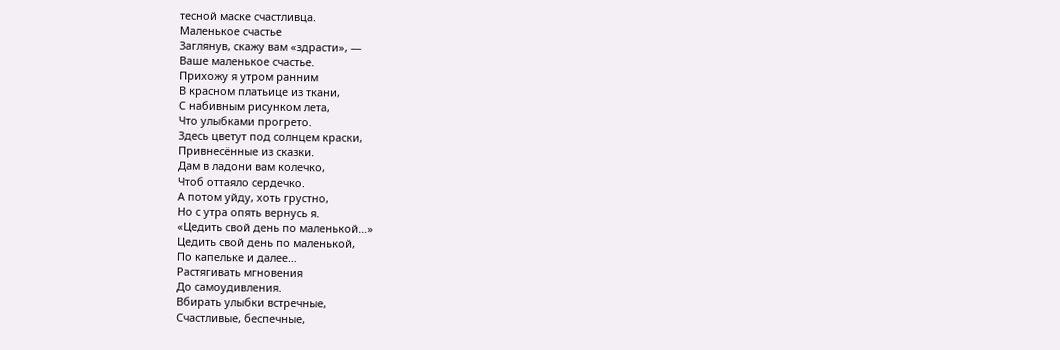тесной маске счастливца.
Маленькое счастье
Заглянув, скажу вам «здрасти», —
Ваше маленькое счастье.
Прихожу я утром ранним
В красном платьице из ткани,
С набивным рисунком лета,
Что улыбками прогрето.
Здесь цветут под солнцем краски,
Привнесённые из сказки.
Дам в ладони вам колечко,
Чтоб оттаяло сердечко.
А потом уйду, хоть грустно,
Но с утра опять вернусь я.
«Цедить свой день по маленькой…»
Цедить свой день по маленькой,
По капельке и далее…
Растягивать мгновения
До самоудивления.
Вбирать улыбки встречные,
Счастливые, беспечные,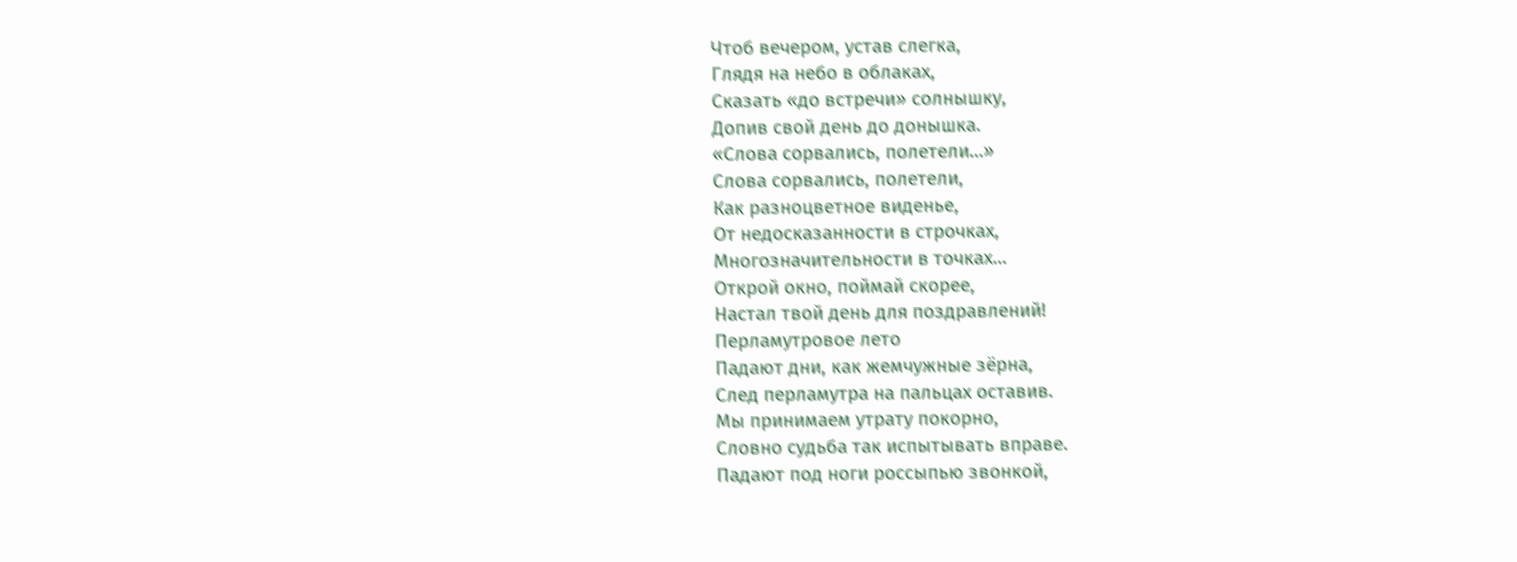Чтоб вечером, устав слегка,
Глядя на небо в облаках,
Сказать «до встречи» солнышку,
Допив свой день до донышка.
«Слова сорвались, полетели…»
Слова сорвались, полетели,
Как разноцветное виденье,
От недосказанности в строчках,
Многозначительности в точках…
Открой окно, поймай скорее,
Настал твой день для поздравлений!
Перламутровое лето
Падают дни, как жемчужные зёрна,
След перламутра на пальцах оставив.
Мы принимаем утрату покорно,
Словно судьба так испытывать вправе.
Падают под ноги россыпью звонкой,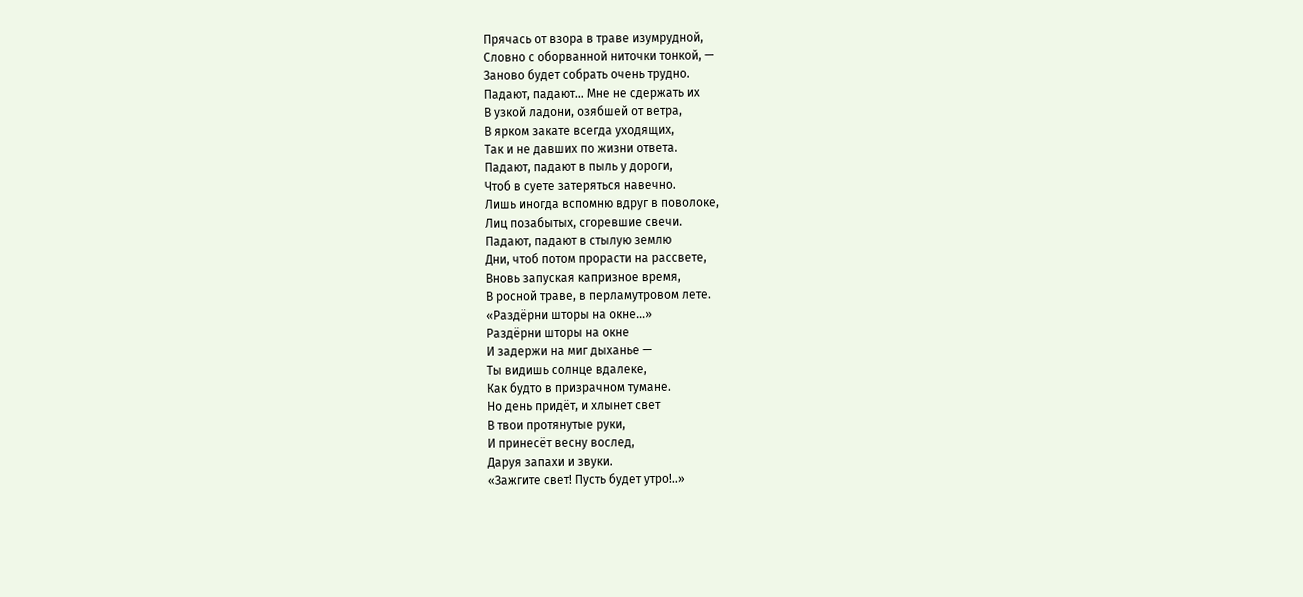Прячась от взора в траве изумрудной,
Словно с оборванной ниточки тонкой, —
Заново будет собрать очень трудно.
Падают, падают… Мне не сдержать их
В узкой ладони, озябшей от ветра,
В ярком закате всегда уходящих,
Так и не давших по жизни ответа.
Падают, падают в пыль у дороги,
Чтоб в суете затеряться навечно.
Лишь иногда вспомню вдруг в поволоке,
Лиц позабытых, сгоревшие свечи.
Падают, падают в стылую землю
Дни, чтоб потом прорасти на рассвете,
Вновь запуская капризное время,
В росной траве, в перламутровом лете.
«Раздёрни шторы на окне…»
Раздёрни шторы на окне
И задержи на миг дыханье —
Ты видишь солнце вдалеке,
Как будто в призрачном тумане.
Но день придёт, и хлынет свет
В твои протянутые руки,
И принесёт весну вослед,
Даруя запахи и звуки.
«Зажгите свет! Пусть будет утро!..»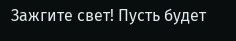Зажгите свет! Пусть будет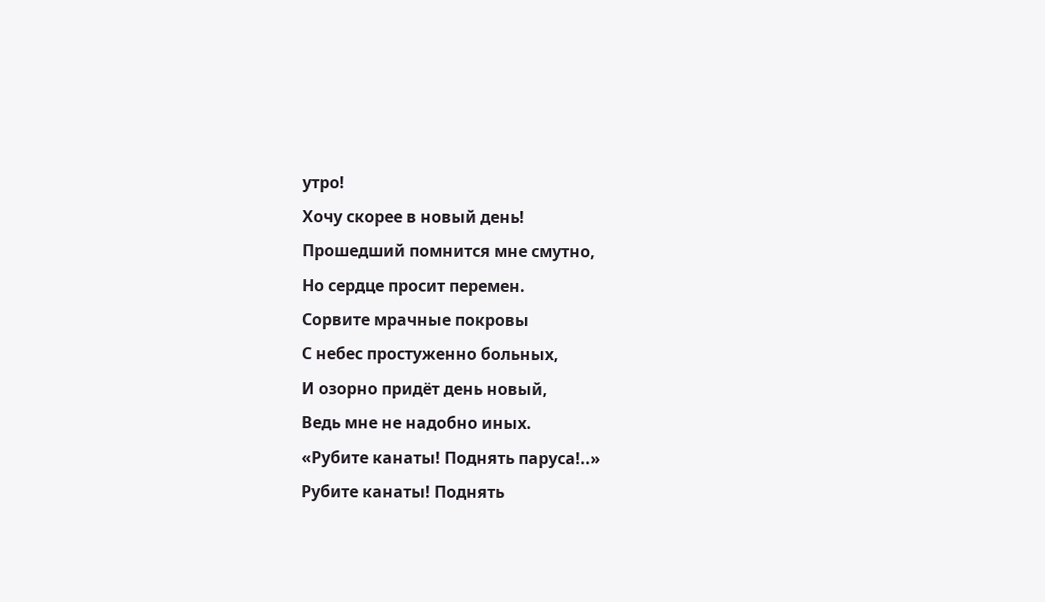утро!
Хочу скорее в новый день!
Прошедший помнится мне смутно,
Но сердце просит перемен.
Сорвите мрачные покровы
С небес простуженно больных,
И озорно придёт день новый,
Ведь мне не надобно иных.
«Рубите канаты! Поднять паруса!..»
Рубите канаты! Поднять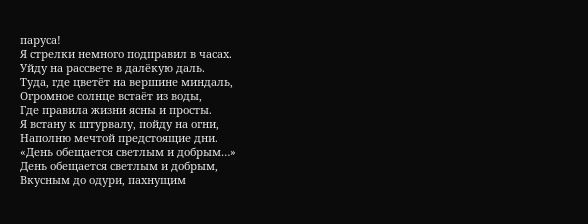паруса!
Я стрелки немного подправил в часах.
Уйду на рассвете в далёкую даль.
Туда, где цветёт на вершине миндаль,
Огромное солнце встаёт из воды,
Где правила жизни ясны и просты.
Я встану к штурвалу, пойду на огни,
Наполню мечтой предстоящие дни.
«День обещается светлым и добрым…»
День обещается светлым и добрым,
Вкусным до одури, пахнущим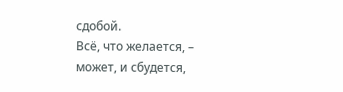сдобой.
Всё, что желается, – может, и сбудется,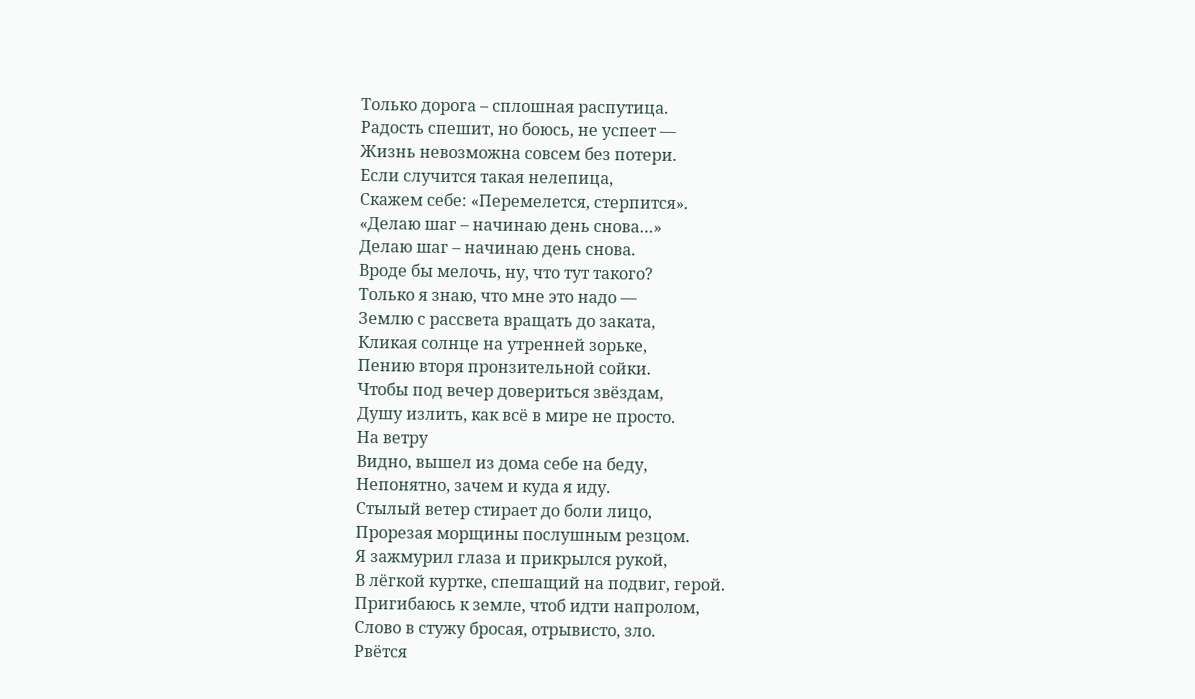Только дорога – сплошная распутица.
Радость спешит, но боюсь, не успеет —
Жизнь невозможна совсем без потери.
Если случится такая нелепица,
Скажем себе: «Перемелется, стерпится».
«Делаю шаг – начинаю день снова…»
Делаю шаг – начинаю день снова.
Вроде бы мелочь, ну, что тут такого?
Только я знаю, что мне это надо —
Землю с рассвета вращать до заката,
Кликая солнце на утренней зорьке,
Пению вторя пронзительной сойки.
Чтобы под вечер довериться звёздам,
Душу излить, как всё в мире не просто.
На ветру
Видно, вышел из дома себе на беду,
Непонятно, зачем и куда я иду.
Стылый ветер стирает до боли лицо,
Прорезая морщины послушным резцом.
Я зажмурил глаза и прикрылся рукой,
В лёгкой куртке, спешащий на подвиг, герой.
Пригибаюсь к земле, чтоб идти напролом,
Слово в стужу бросая, отрывисто, зло.
Рвётся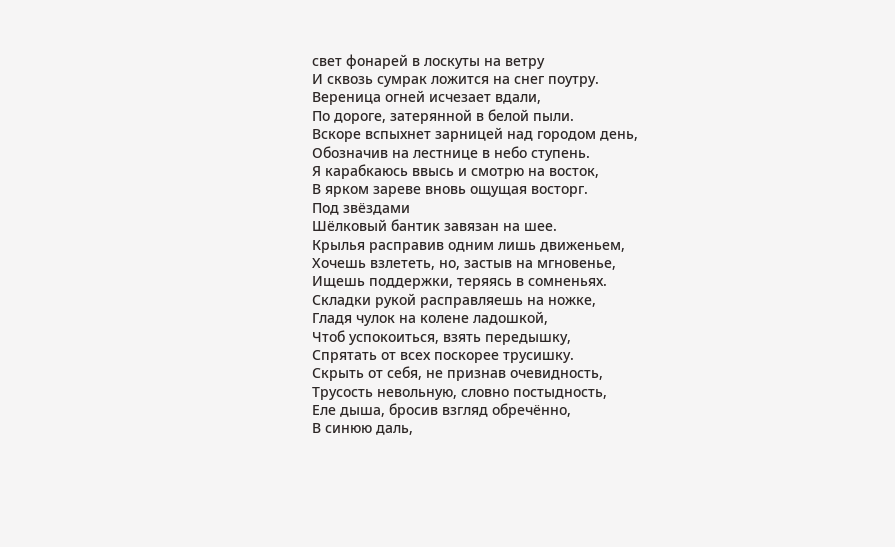свет фонарей в лоскуты на ветру
И сквозь сумрак ложится на снег поутру.
Вереница огней исчезает вдали,
По дороге, затерянной в белой пыли.
Вскоре вспыхнет зарницей над городом день,
Обозначив на лестнице в небо ступень.
Я карабкаюсь ввысь и смотрю на восток,
В ярком зареве вновь ощущая восторг.
Под звёздами
Шёлковый бантик завязан на шее.
Крылья расправив одним лишь движеньем,
Хочешь взлететь, но, застыв на мгновенье,
Ищешь поддержки, теряясь в сомненьях.
Складки рукой расправляешь на ножке,
Гладя чулок на колене ладошкой,
Чтоб успокоиться, взять передышку,
Спрятать от всех поскорее трусишку.
Скрыть от себя, не признав очевидность,
Трусость невольную, словно постыдность,
Еле дыша, бросив взгляд обречённо,
В синюю даль,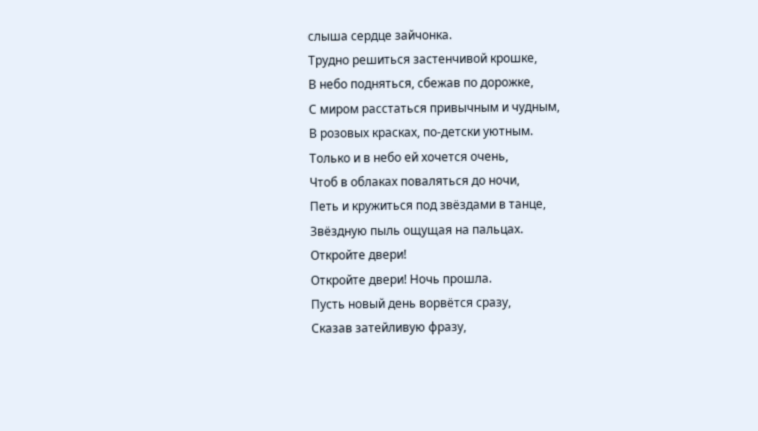слыша сердце зайчонка.
Трудно решиться застенчивой крошке,
В небо подняться, сбежав по дорожке,
С миром расстаться привычным и чудным,
В розовых красках, по-детски уютным.
Только и в небо ей хочется очень,
Чтоб в облаках поваляться до ночи,
Петь и кружиться под звёздами в танце,
Звёздную пыль ощущая на пальцах.
Откройте двери!
Откройте двери! Ночь прошла.
Пусть новый день ворвётся сразу,
Сказав затейливую фразу,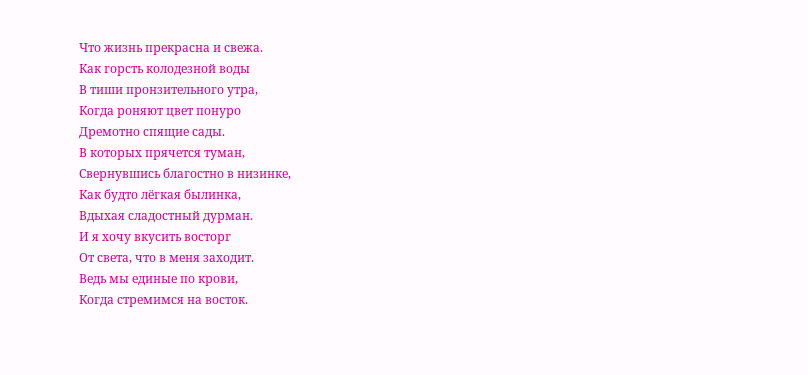Что жизнь прекрасна и свежа.
Как горсть колодезной воды
В тиши пронзительного утра,
Когда роняют цвет понуро
Дремотно спящие сады.
В которых прячется туман,
Свернувшись благостно в низинке,
Как будто лёгкая былинка,
Вдыхая сладостный дурман.
И я хочу вкусить восторг
От света, что в меня заходит.
Ведь мы единые по крови,
Когда стремимся на восток.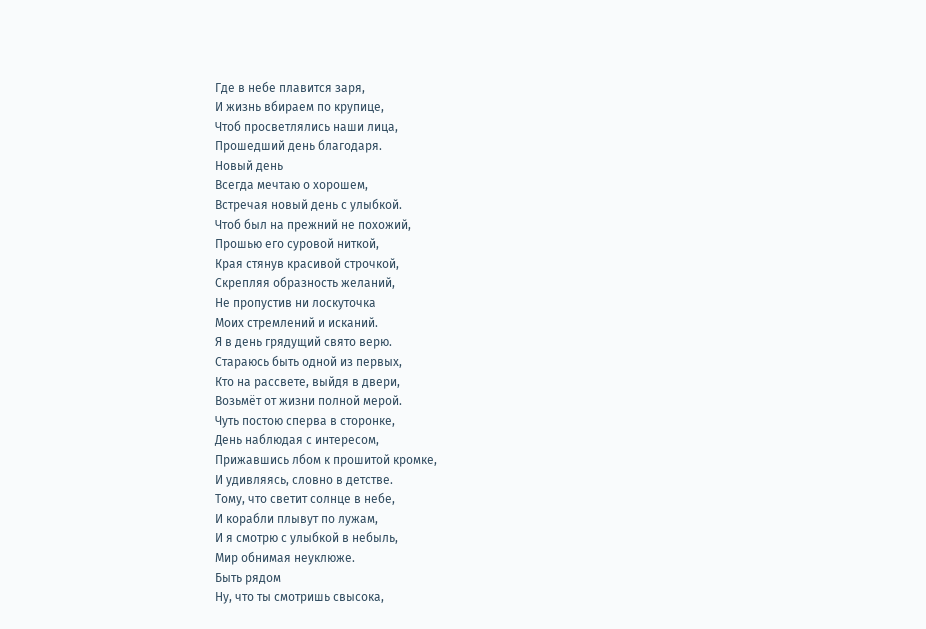Где в небе плавится заря,
И жизнь вбираем по крупице,
Чтоб просветлялись наши лица,
Прошедший день благодаря.
Новый день
Всегда мечтаю о хорошем,
Встречая новый день с улыбкой.
Чтоб был на прежний не похожий,
Прошью его суровой ниткой,
Края стянув красивой строчкой,
Скрепляя образность желаний,
Не пропустив ни лоскуточка
Моих стремлений и исканий.
Я в день грядущий свято верю.
Стараюсь быть одной из первых,
Кто на рассвете, выйдя в двери,
Возьмёт от жизни полной мерой.
Чуть постою сперва в сторонке,
День наблюдая с интересом,
Прижавшись лбом к прошитой кромке,
И удивляясь, словно в детстве.
Тому, что светит солнце в небе,
И корабли плывут по лужам,
И я смотрю с улыбкой в небыль,
Мир обнимая неуклюже.
Быть рядом
Ну, что ты смотришь свысока,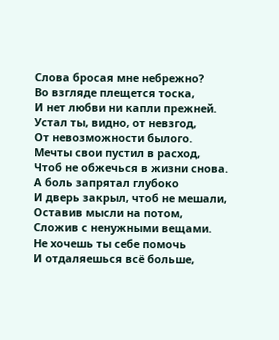Слова бросая мне небрежно?
Во взгляде плещется тоска,
И нет любви ни капли прежней.
Устал ты, видно, от невзгод,
От невозможности былого.
Мечты свои пустил в расход,
Чтоб не обжечься в жизни снова.
А боль запрятал глубоко
И дверь закрыл, чтоб не мешали,
Оставив мысли на потом,
Сложив с ненужными вещами.
Не хочешь ты себе помочь
И отдаляешься всё больше,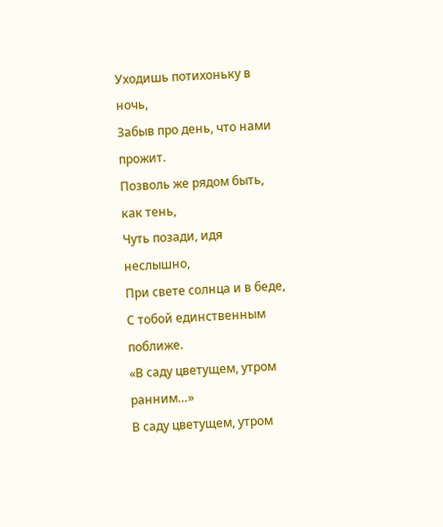Уходишь потихоньку в ночь,
Забыв про день, что нами прожит.
Позволь же рядом быть, как тень,
Чуть позади, идя неслышно,
При свете солнца и в беде,
С тобой единственным поближе.
«В саду цветущем, утром ранним…»
В саду цветущем, утром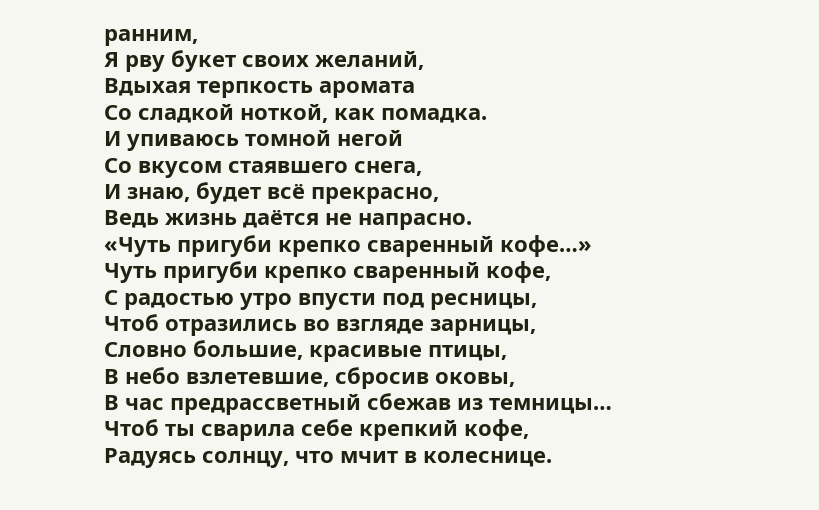ранним,
Я рву букет своих желаний,
Вдыхая терпкость аромата
Со сладкой ноткой, как помадка.
И упиваюсь томной негой
Со вкусом стаявшего снега,
И знаю, будет всё прекрасно,
Ведь жизнь даётся не напрасно.
«Чуть пригуби крепко сваренный кофе…»
Чуть пригуби крепко сваренный кофе,
С радостью утро впусти под ресницы,
Чтоб отразились во взгляде зарницы,
Словно большие, красивые птицы,
В небо взлетевшие, сбросив оковы,
В час предрассветный сбежав из темницы…
Чтоб ты сварила себе крепкий кофе,
Радуясь солнцу, что мчит в колеснице.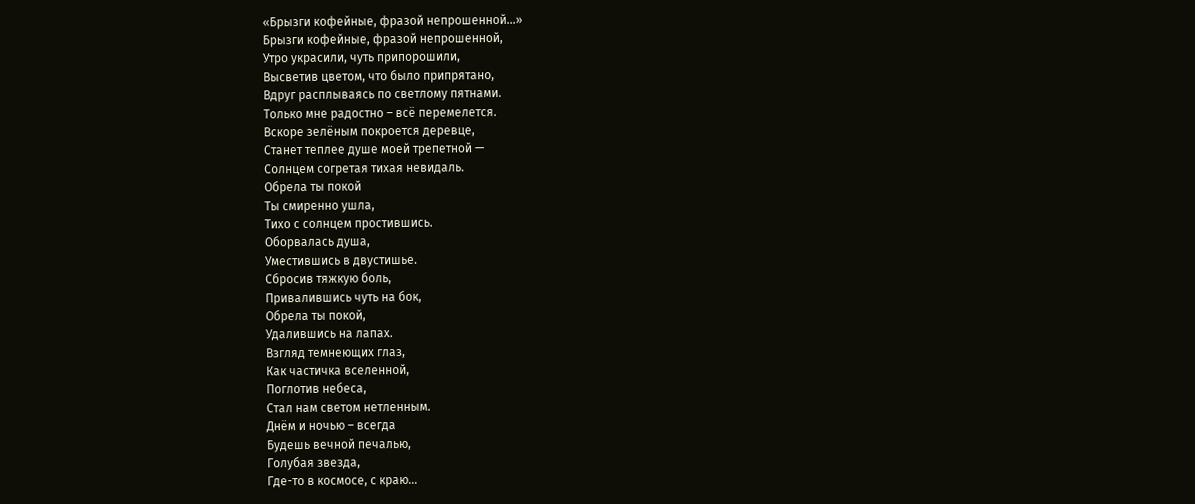«Брызги кофейные, фразой непрошенной…»
Брызги кофейные, фразой непрошенной,
Утро украсили, чуть припорошили,
Высветив цветом, что было припрятано,
Вдруг расплываясь по светлому пятнами.
Только мне радостно – всё перемелется.
Вскоре зелёным покроется деревце,
Станет теплее душе моей трепетной —
Солнцем согретая тихая невидаль.
Обрела ты покой
Ты смиренно ушла,
Тихо с солнцем простившись.
Оборвалась душа,
Уместившись в двустишье.
Сбросив тяжкую боль,
Привалившись чуть на бок,
Обрела ты покой,
Удалившись на лапах.
Взгляд темнеющих глаз,
Как частичка вселенной,
Поглотив небеса,
Стал нам светом нетленным.
Днём и ночью – всегда
Будешь вечной печалью,
Голубая звезда,
Где-то в космосе, с краю…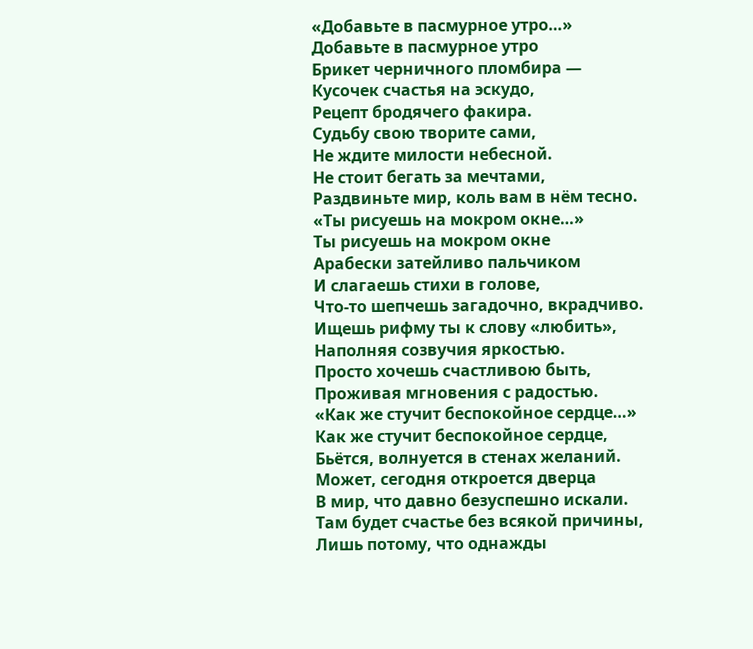«Добавьте в пасмурное утро…»
Добавьте в пасмурное утро
Брикет черничного пломбира —
Кусочек счастья на эскудо,
Рецепт бродячего факира.
Судьбу свою творите сами,
Не ждите милости небесной.
Не стоит бегать за мечтами,
Раздвиньте мир, коль вам в нём тесно.
«Ты рисуешь на мокром окне…»
Ты рисуешь на мокром окне
Арабески затейливо пальчиком
И слагаешь стихи в голове,
Что-то шепчешь загадочно, вкрадчиво.
Ищешь рифму ты к слову «любить»,
Наполняя созвучия яркостью.
Просто хочешь счастливою быть,
Проживая мгновения с радостью.
«Как же стучит беспокойное сердце…»
Как же стучит беспокойное сердце,
Бьётся, волнуется в стенах желаний.
Может, сегодня откроется дверца
В мир, что давно безуспешно искали.
Там будет счастье без всякой причины,
Лишь потому, что однажды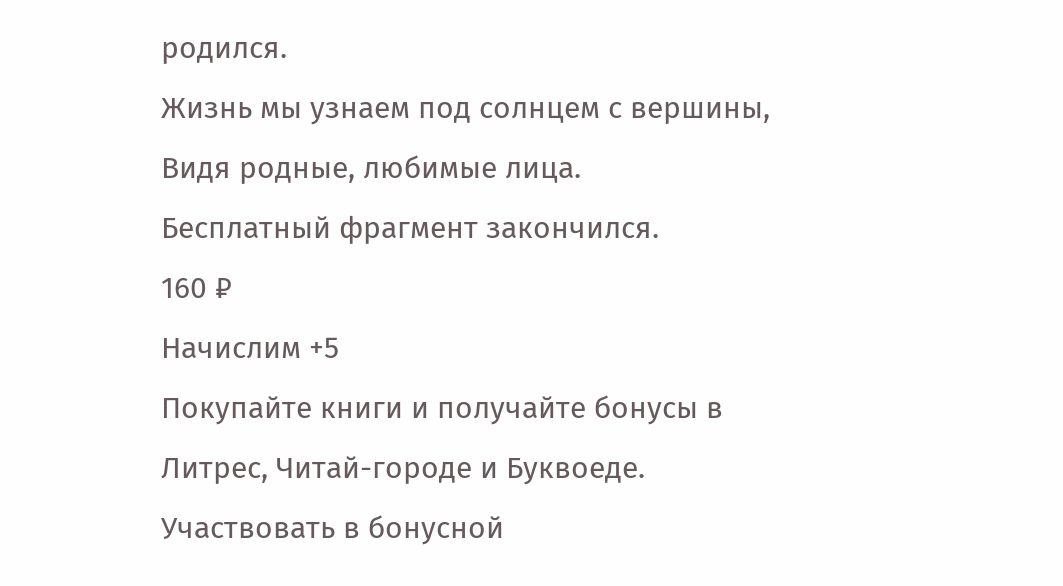родился.
Жизнь мы узнаем под солнцем с вершины,
Видя родные, любимые лица.
Бесплатный фрагмент закончился.
160 ₽
Начислим +5
Покупайте книги и получайте бонусы в Литрес, Читай-городе и Буквоеде.
Участвовать в бонусной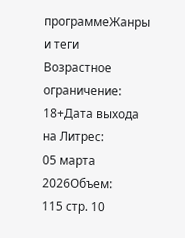программеЖанры и теги
Возрастное ограничение:
18+Дата выхода на Литрес:
05 марта 2026Объем:
115 стр. 10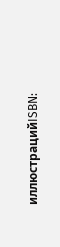иллюстрацийISBN: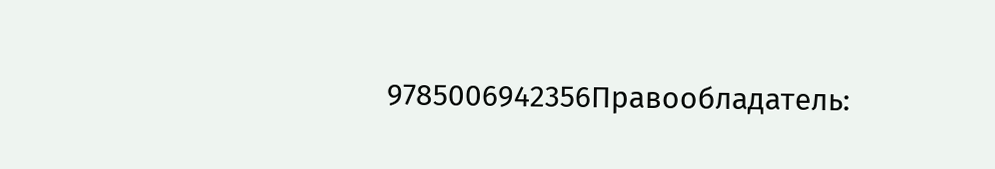9785006942356Правообладатель: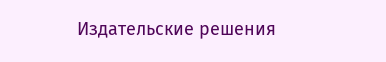Издательские решения